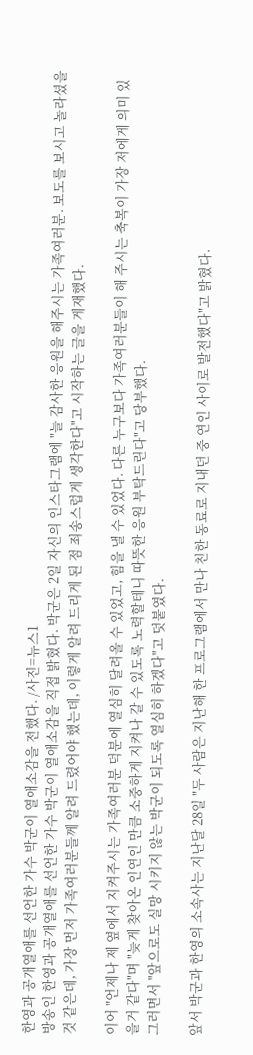한영과 공개열애를 선언한 가수 박군이 열애소감을 전했다. /사진=뉴스1
방송인 한영과 공개열애를 선언한 가수 박군이 열애소감을 직접 밝혔다. 박군은 2일 자신의 인스타그램에 "늘 감사한 응원을 해주시는 가족여러분. 보도를 보시고 놀라셨을것 같은데, 가장 먼저 가족여러분들께 알려 드렸어야 했는데, 이렇게 알려 드리게 된 점 죄송스럽게 생각한다"고 시작하는 글을 게재했다.

이어 "언제나 제 옆에서 지켜주시는 가족여러분 덕분에 열심히 달려올 수 있었고, 힘을 낼 수 있었다. 다른 누구보다 가족여러분들이 해 주시는 축복이 가장 저에게 의미 있을거 같다"며 "늦게 찾아온 인연인 만큼 소중하게 지켜나 갈 수 있도록 노력할테니 따뜻한 응원 부탁드린다"고 당부했다.
그러면서 "앞으로도 실망 시키지 않는 박군이 되도록 열심히 하겠다"고 덧붙였다.

앞서 박군과 한영의 소속사는 지난달 28일 "두 사람은 지난해 한 프로그램에서 만나 친한 동료로 지내던 중 연인 사이로 발전했다"고 밝혔다.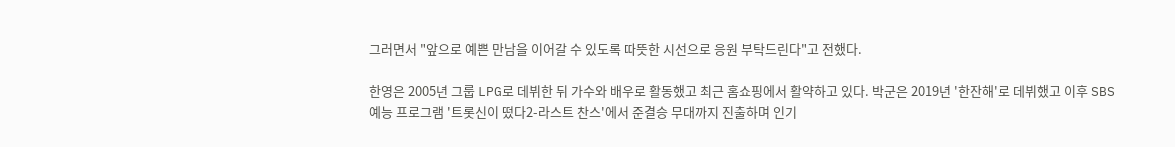그러면서 "앞으로 예쁜 만남을 이어갈 수 있도록 따뜻한 시선으로 응원 부탁드린다"고 전했다.

한영은 2005년 그룹 LPG로 데뷔한 뒤 가수와 배우로 활동했고 최근 홈쇼핑에서 활약하고 있다. 박군은 2019년 '한잔해'로 데뷔했고 이후 SBS 예능 프로그램 '트롯신이 떴다2-라스트 찬스'에서 준결승 무대까지 진출하며 인기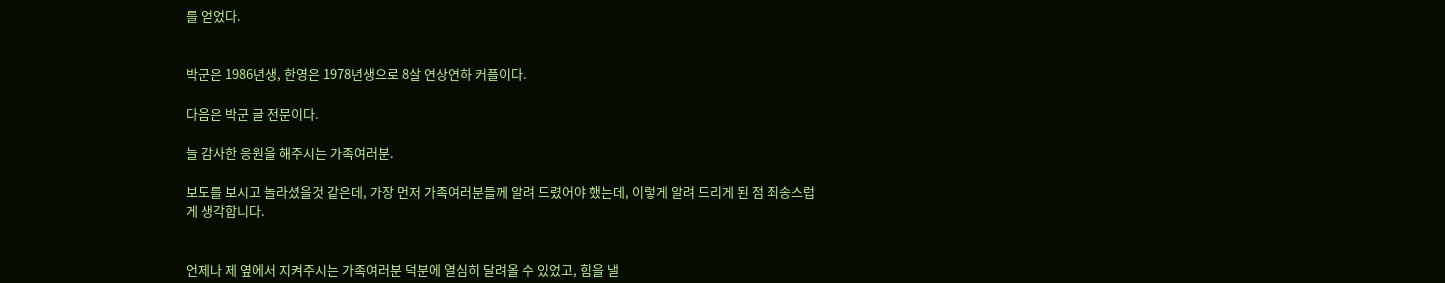를 얻었다.


박군은 1986년생, 한영은 1978년생으로 8살 연상연하 커플이다.

다음은 박군 글 전문이다.

늘 감사한 응원을 해주시는 가족여러분.

보도를 보시고 놀라셨을것 같은데, 가장 먼저 가족여러분들께 알려 드렸어야 했는데, 이렇게 알려 드리게 된 점 죄송스럽게 생각합니다.


언제나 제 옆에서 지켜주시는 가족여러분 덕분에 열심히 달려올 수 있었고, 힘을 낼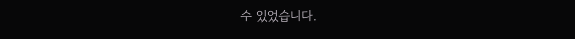수 있었습니다.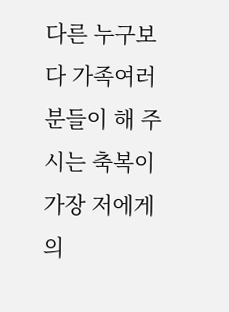다른 누구보다 가족여러분들이 해 주시는 축복이 가장 저에게 의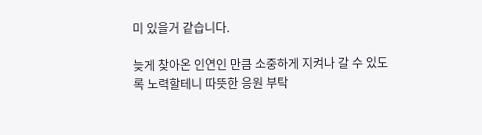미 있을거 같습니다.

늦게 찾아온 인연인 만큼 소중하게 지켜나 갈 수 있도록 노력할테니 따뜻한 응원 부탁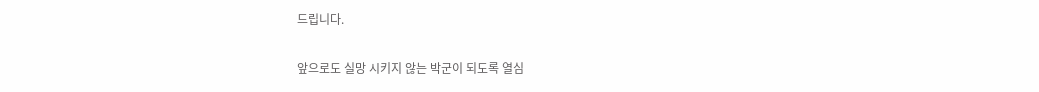드립니다.

앞으로도 실망 시키지 않는 박군이 되도록 열심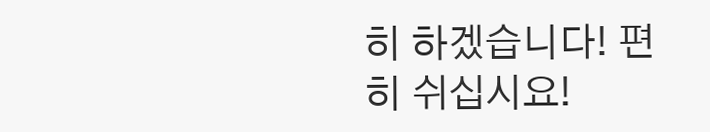히 하겠습니다! 편히 쉬십시요!